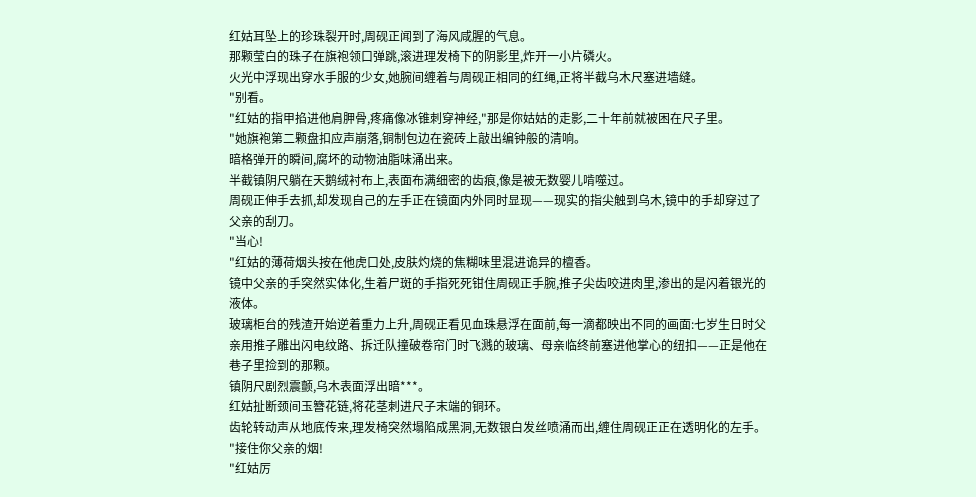红姑耳坠上的珍珠裂开时,周砚正闻到了海风咸腥的气息。
那颗莹白的珠子在旗袍领口弹跳,滚进理发椅下的阴影里,炸开一小片磷火。
火光中浮现出穿水手服的少女,她腕间缠着与周砚正相同的红绳,正将半截乌木尺塞进墙缝。
"别看。
"红姑的指甲掐进他肩胛骨,疼痛像冰锥刺穿神经,"那是你姑姑的走影,二十年前就被困在尺子里。
"她旗袍第二颗盘扣应声崩落,铜制包边在瓷砖上敲出编钟般的清响。
暗格弹开的瞬间,腐坏的动物油脂味涌出来。
半截镇阴尺躺在天鹅绒衬布上,表面布满细密的齿痕,像是被无数婴儿啃噬过。
周砚正伸手去抓,却发现自己的左手正在镜面内外同时显现——现实的指尖触到乌木,镜中的手却穿过了父亲的刮刀。
"当心!
"红姑的薄荷烟头按在他虎口处,皮肤灼烧的焦糊味里混进诡异的檀香。
镜中父亲的手突然实体化,生着尸斑的手指死死钳住周砚正手腕,推子尖齿咬进肉里,渗出的是闪着银光的液体。
玻璃柜台的残渣开始逆着重力上升,周砚正看见血珠悬浮在面前,每一滴都映出不同的画面:七岁生日时父亲用推子雕出闪电纹路、拆迁队撞破卷帘门时飞溅的玻璃、母亲临终前塞进他掌心的纽扣——正是他在巷子里捡到的那颗。
镇阴尺剧烈震颤,乌木表面浮出暗***。
红姑扯断颈间玉簪花链,将花茎刺进尺子末端的铜环。
齿轮转动声从地底传来,理发椅突然塌陷成黑洞,无数银白发丝喷涌而出,缠住周砚正正在透明化的左手。
"接住你父亲的烟!
"红姑厉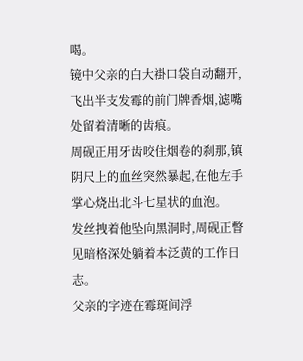喝。
镜中父亲的白大褂口袋自动翻开,飞出半支发霉的前门牌香烟,滤嘴处留着清晰的齿痕。
周砚正用牙齿咬住烟卷的刹那,镇阴尺上的血丝突然暴起,在他左手掌心烧出北斗七星状的血泡。
发丝拽着他坠向黑洞时,周砚正瞥见暗格深处躺着本泛黄的工作日志。
父亲的字迹在霉斑间浮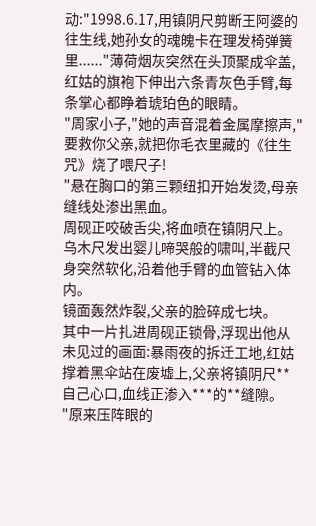动:"1998.6.17,用镇阴尺剪断王阿婆的往生线,她孙女的魂魄卡在理发椅弹簧里......"薄荷烟灰突然在头顶聚成伞盖,红姑的旗袍下伸出六条青灰色手臂,每条掌心都睁着琥珀色的眼睛。
"周家小子,"她的声音混着金属摩擦声,"要救你父亲,就把你毛衣里藏的《往生咒》烧了喂尺子!
"悬在胸口的第三颗纽扣开始发烫,母亲缝线处渗出黑血。
周砚正咬破舌尖,将血喷在镇阴尺上。
乌木尺发出婴儿啼哭般的啸叫,半截尺身突然软化,沿着他手臂的血管钻入体内。
镜面轰然炸裂,父亲的脸碎成七块。
其中一片扎进周砚正锁骨,浮现出他从未见过的画面:暴雨夜的拆迁工地,红姑撑着黑伞站在废墟上,父亲将镇阴尺**自己心口,血线正渗入***的**缝隙。
"原来压阵眼的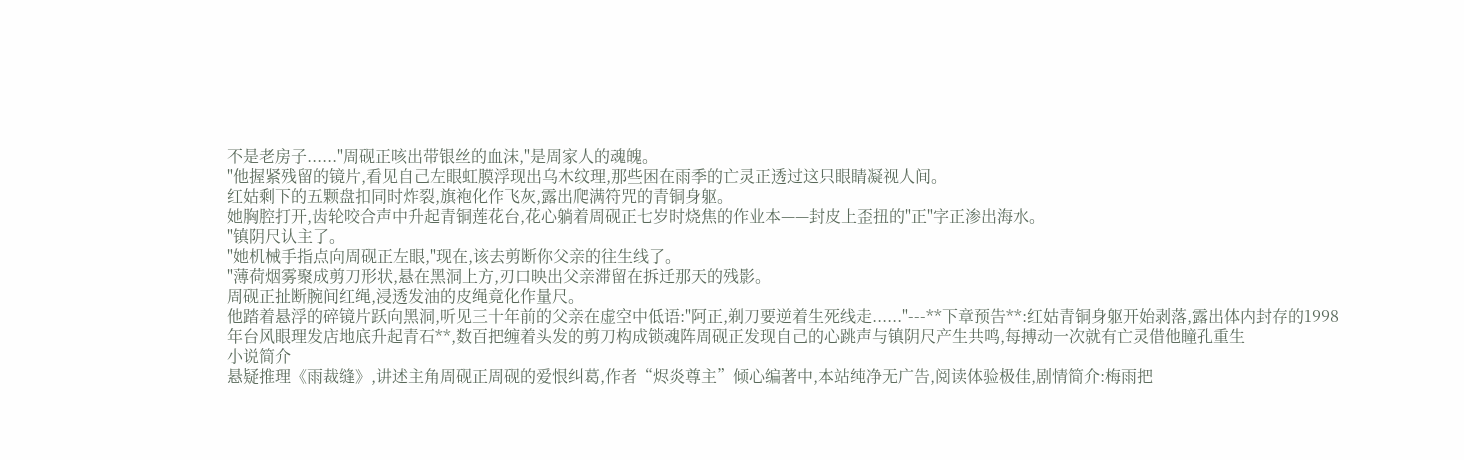不是老房子......"周砚正咳出带银丝的血沫,"是周家人的魂魄。
"他握紧残留的镜片,看见自己左眼虹膜浮现出乌木纹理,那些困在雨季的亡灵正透过这只眼睛凝视人间。
红姑剩下的五颗盘扣同时炸裂,旗袍化作飞灰,露出爬满符咒的青铜身躯。
她胸腔打开,齿轮咬合声中升起青铜莲花台,花心躺着周砚正七岁时烧焦的作业本——封皮上歪扭的"正"字正渗出海水。
"镇阴尺认主了。
"她机械手指点向周砚正左眼,"现在,该去剪断你父亲的往生线了。
"薄荷烟雾聚成剪刀形状,悬在黑洞上方,刃口映出父亲滞留在拆迁那天的残影。
周砚正扯断腕间红绳,浸透发油的皮绳竟化作量尺。
他踏着悬浮的碎镜片跃向黑洞,听见三十年前的父亲在虚空中低语:"阿正,剃刀要逆着生死线走......"---**下章预告**:红姑青铜身躯开始剥落,露出体内封存的1998年台风眼理发店地底升起青石**,数百把缠着头发的剪刀构成锁魂阵周砚正发现自己的心跳声与镇阴尺产生共鸣,每搏动一次就有亡灵借他瞳孔重生
小说简介
悬疑推理《雨裁缝》,讲述主角周砚正周砚的爱恨纠葛,作者“烬炎尊主”倾心编著中,本站纯净无广告,阅读体验极佳,剧情简介:梅雨把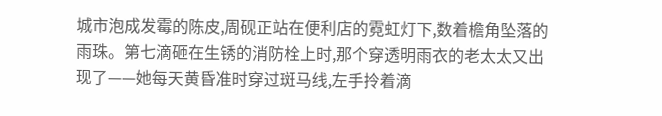城市泡成发霉的陈皮,周砚正站在便利店的霓虹灯下,数着檐角坠落的雨珠。第七滴砸在生锈的消防栓上时,那个穿透明雨衣的老太太又出现了——她每天黄昏准时穿过斑马线,左手拎着滴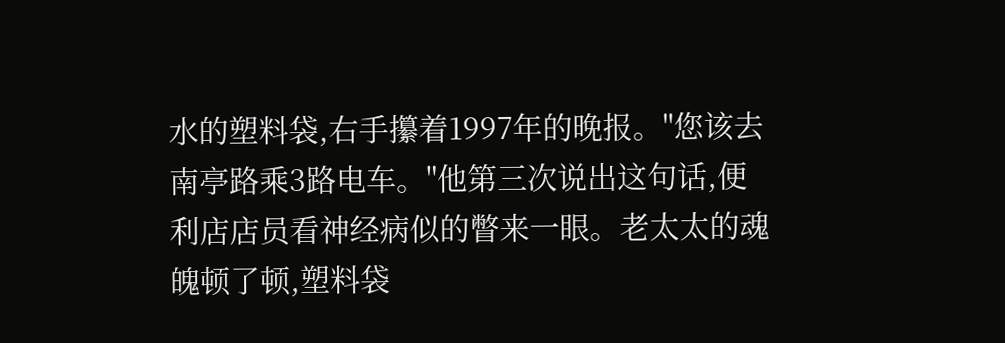水的塑料袋,右手攥着1997年的晚报。"您该去南亭路乘3路电车。"他第三次说出这句话,便利店店员看神经病似的瞥来一眼。老太太的魂魄顿了顿,塑料袋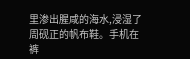里渗出腥咸的海水,浸湿了周砚正的帆布鞋。手机在裤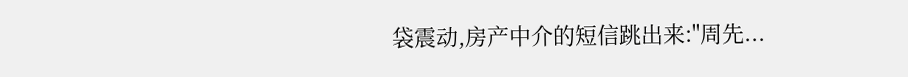袋震动,房产中介的短信跳出来:"周先...